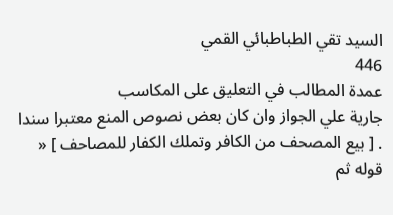السيد تقي الطباطبائي القمي
446
عمدة المطالب في التعليق على المكاسب
جارية علي الجواز وان كان بعض نصوص المنع معتبرا سندا . [ بيع المصحف من الكافر وتملك الكفار للمصاحف ] « قوله ثم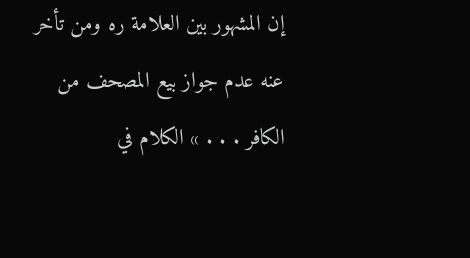إن المشهور بين العلامة ره ومن تأخر عنه عدم جواز بيع المصحف من الكافر . . . » الكلام في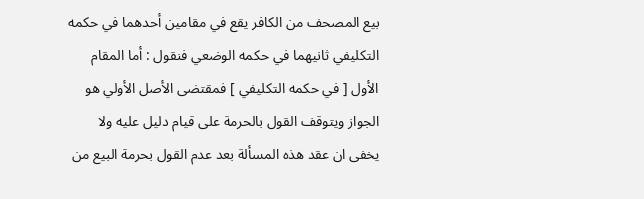بيع المصحف من الكافر يقع في مقامين أحدهما في حكمه التكليفي ثانيهما في حكمه الوضعي فنقول : أما المقام الأول [ في حكمه التكليفي ] فمقتضى الأصل الأولي هو الجواز ويتوقف القول بالحرمة على قيام دليل عليه ولا يخفى ان عقد هذه المسألة بعد عدم القول بحرمة البيع من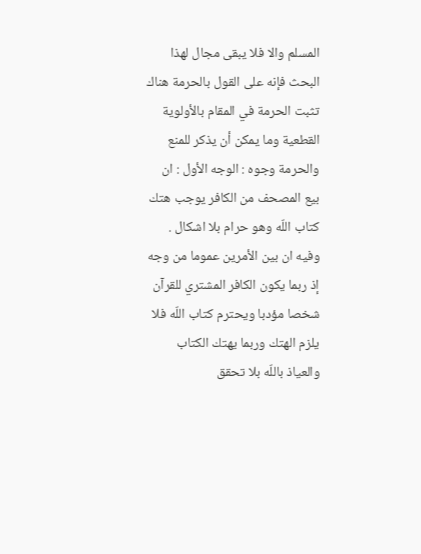المسلم والا فلا يبقى مجال لهذا البحث فإنه على القول بالحرمة هناك تثبت الحرمة في المقام بالأولوية القطعية وما يمكن أن يذكر للمنع والحرمة وجوه : الوجه الأول : ان بيع المصحف من الكافر يوجب هتك كتاب اللّه وهو حرام بلا اشكال . وفيه ان بين الأمرين عموما من وجه إذ ربما يكون الكافر المشتري للقرآن شخصا مؤدبا ويحترم كتاب اللّه فلا يلزم الهتك وربما يهتك الكتاب والعياذ باللّه بلا تحقق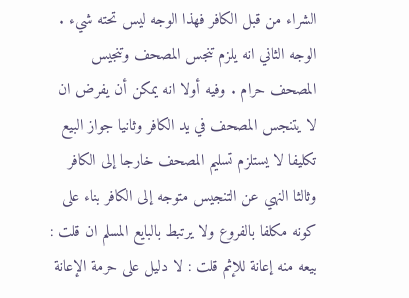الشراء من قبل الكافر فهذا الوجه ليس تحته شيء . الوجه الثاني انه يلزم تنجس المصحف وتنجيس المصحف حرام . وفيه أولا انه يمكن أن يفرض ان لا يتنجس المصحف في يد الكافر وثانيا جواز البيع تكليفا لا يستلزم تسليم المصحف خارجا إلى الكافر وثالثا النهي عن التنجيس متوجه إلى الكافر بناء على كونه مكلفا بالفروع ولا يرتبط بالبايع المسلم ان قلت : بيعه منه إعانة للإثم قلت : لا دليل على حرمة الإعانة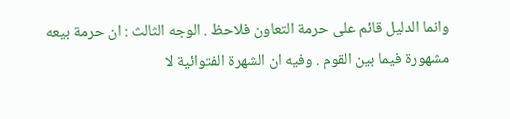وانما الدليل قائم على حرمة التعاون فلاحظ . الوجه الثالث : ان حرمة بيعه مشهورة فيما بين القوم . وفيه ان الشهرة الفتوائية لا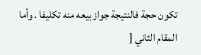تكون حجة فالنتيجة جواز بيعه منه تكليفا . وأما المقام الثاني [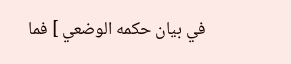في بيان حكمه الوضعي ] فما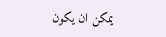يمكن ان يكون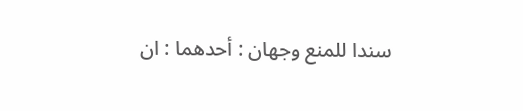سندا للمنع وجهان : أحدهما : ان